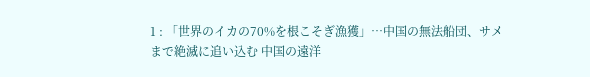1 : 「世界のイカの70%を根こそぎ漁獲」…中国の無法船団、サメまで絶滅に追い込む 中国の遠洋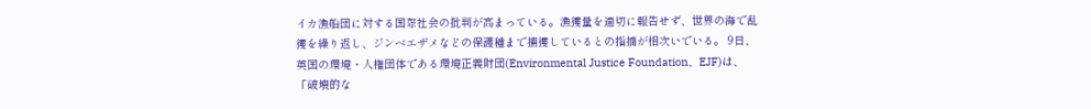イカ漁船団に対する国際社会の批判が高まっている。漁獲量を適切に報告せず、世界の海で乱獲を繰り返し、ジンベエザメなどの保護種まで捕獲しているとの指摘が相次いでいる。 9日、英国の環境・人権団体である環境正義財団(Environmental Justice Foundation、EJF)は、「破壊的な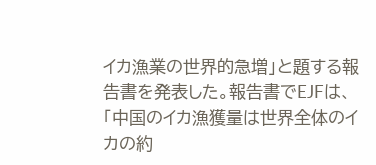イカ漁業の世界的急増」と題する報告書を発表した。報告書でEJFは、「中国のイカ漁獲量は世界全体のイカの約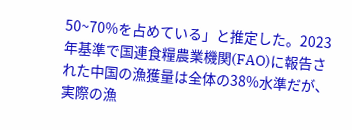50~70%を占めている」と推定した。2023年基準で国連食糧農業機関(FAO)に報告された中国の漁獲量は全体の38%水準だが、実際の漁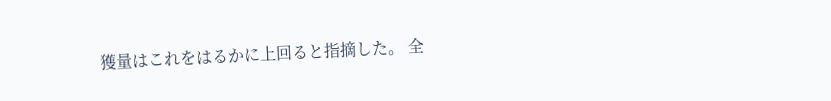獲量はこれをはるかに上回ると指摘した。 全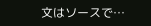文はソースで…